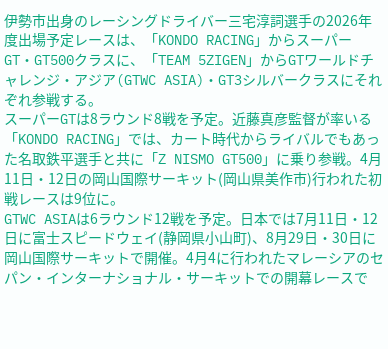伊勢市出身のレーシングドライバー三宅淳詞選手の2026年度出場予定レースは、「KONDO RACING」からスーパーGT・GT500クラスに、「TEAM 5ZIGEN」からGTワールドチャレンジ・アジア(GTWC ASIA)・GT3シルバークラスにそれぞれ参戦する。
スーパーGTは8ラウンド8戦を予定。近藤真彦監督が率いる「KONDO RACING」では、カート時代からライバルでもあった名取鉄平選手と共に「Z NISMO GT500」に乗り参戦。4月11日・12日の岡山国際サーキット(岡山県美作市)行われた初戦レースは9位に。
GTWC ASIAは6ラウンド12戦を予定。日本では7月11日・12日に富士スピードウェイ(静岡県小山町)、8月29日・30日に岡山国際サーキットで開催。4月4に行われたマレーシアのセパン・インターナショナル・サーキットでの開幕レースで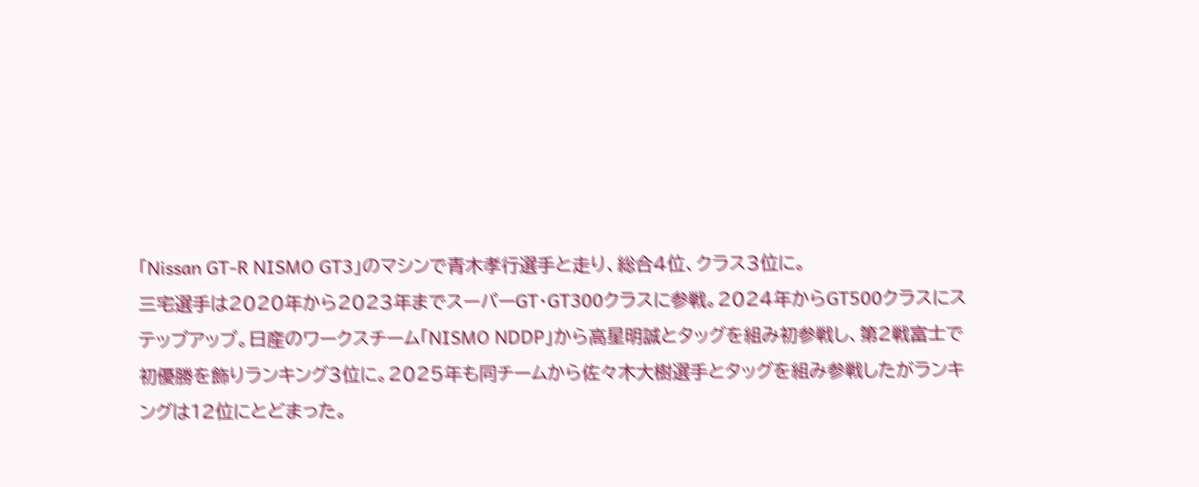「Nissan GT-R NISMO GT3」のマシンで青木孝行選手と走り、総合4位、クラス3位に。
三宅選手は2020年から2023年までスーパーGT・GT300クラスに参戦。2024年からGT500クラスにステップアップ。日産のワークスチーム「NISMO NDDP」から高星明誠とタッグを組み初参戦し、第2戦富士で初優勝を飾りランキング3位に。2025年も同チームから佐々木大樹選手とタッグを組み参戦したがランキングは12位にとどまった。